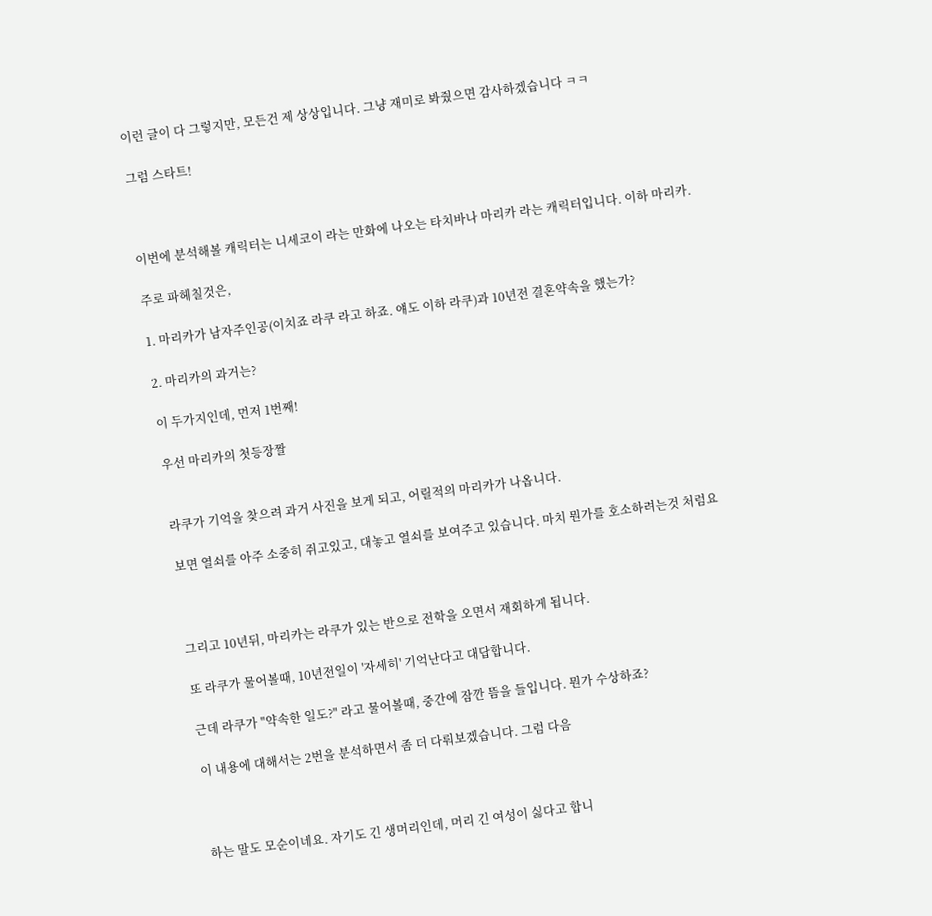이런 글이 다 그렇지만, 모든건 제 상상입니다. 그냥 재미로 봐줬으면 감사하겠습니다 ㅋㅋ

그럼 스타트!



이번에 분석해볼 캐릭터는 니세코이 라는 만화에 나오는 타치바나 마리카 라는 캐릭터입니다. 이하 마리카.

주로 파헤칠것은,

1. 마리카가 남자주인공(이치죠 라쿠 라고 하죠. 얘도 이하 라쿠)과 10년전 결혼약속을 했는가?

2. 마리카의 과거는?

이 두가지인데, 먼저 1번째!

우선 마리카의 첫등장짤


라쿠가 기억을 찾으려 과거 사진을 보게 되고, 어릴적의 마리카가 나옵니다.

보면 열쇠를 아주 소중히 쥐고있고, 대놓고 열쇠를 보여주고 있습니다. 마치 뭔가를 호소하려는것 처럼요



그리고 10년뒤, 마리카는 라쿠가 있는 반으로 전학을 오면서 재회하게 됩니다.

또 라쿠가 물어볼때, 10년전일이 '자세히' 기억난다고 대답합니다.

근데 라쿠가 "약속한 일도?" 라고 물어볼때, 중간에 잠깐 뜸을 들입니다. 뭔가 수상하죠?

이 내용에 대해서는 2번을 분석하면서 좀 더 다뤄보겠습니다. 그럼 다음



하는 말도 모순이네요. 자기도 긴 생머리인데, 머리 긴 여성이 싫다고 합니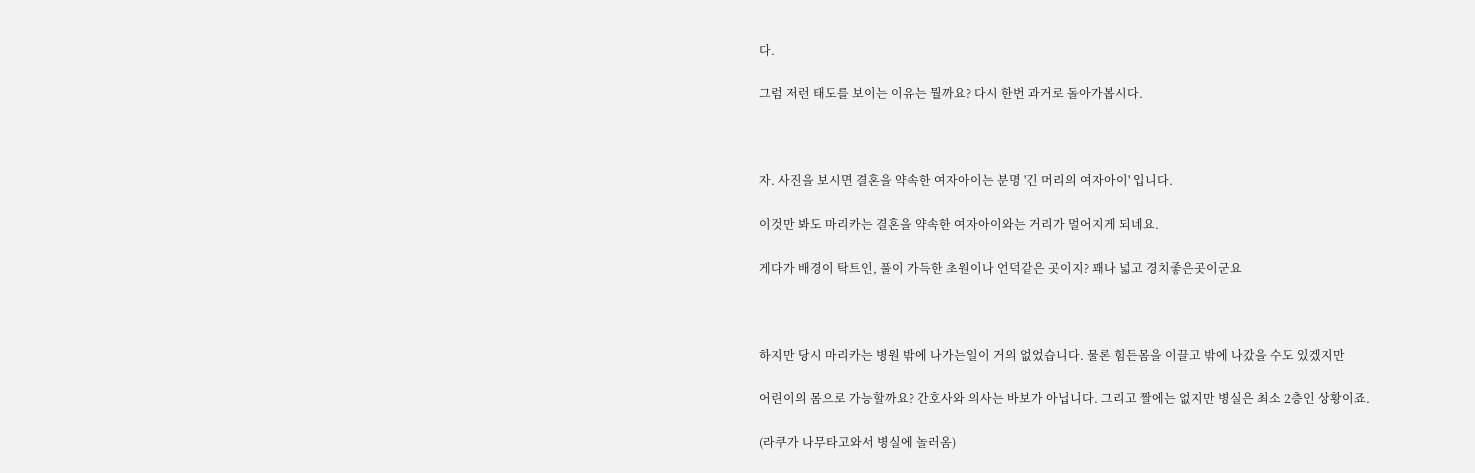다.

그럼 저런 태도를 보이는 이유는 뭘까요? 다시 한번 과거로 돌아가봅시다.



자. 사진을 보시면 결혼을 약속한 여자아이는 분명 '긴 머리의 여자아이' 입니다.

이것만 봐도 마리카는 결혼을 약속한 여자아이와는 거리가 멀어지게 되네요.

게다가 배경이 탁트인, 풀이 가득한 초원이나 언덕같은 곳이지? 꽤나 넓고 경치좋은곳이군요



하지만 당시 마리카는 병원 밖에 나가는일이 거의 없었습니다. 물론 힘든몸을 이끌고 밖에 나갔을 수도 있겠지만

어린이의 몸으로 가능할까요? 간호사와 의사는 바보가 아닙니다. 그리고 짤에는 없지만 병실은 최소 2층인 상황이죠.

(라쿠가 나무타고와서 병실에 놀러옴)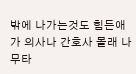밖에 나가는것도 힘든애가 의사나 간호사 몰래 나무타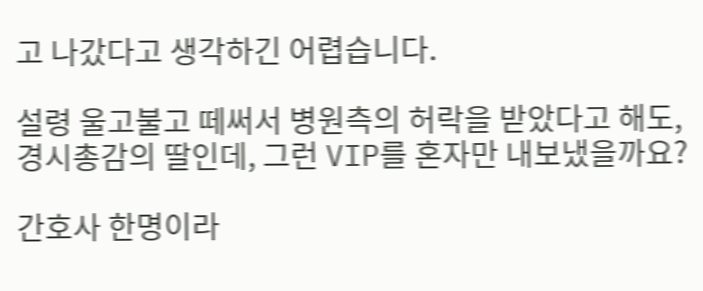고 나갔다고 생각하긴 어렵습니다.

설령 울고불고 떼써서 병원측의 허락을 받았다고 해도, 경시총감의 딸인데, 그런 VIP를 혼자만 내보냈을까요?

간호사 한명이라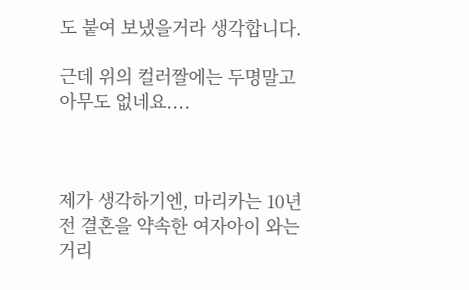도 붙여 보냈을거라 생각합니다.

근데 위의 컬러짤에는 두명말고 아무도 없네요....



제가 생각하기엔, 마리카는 10년전 결혼을 약속한 여자아이 와는 거리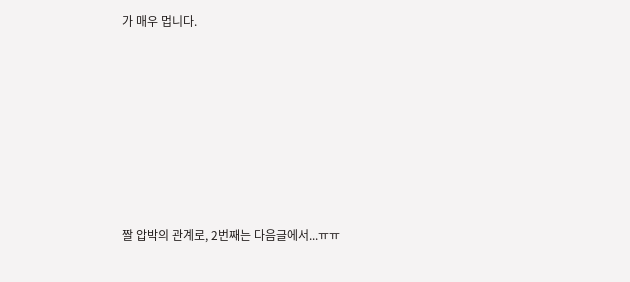가 매우 멉니다.







짤 압박의 관계로, 2번째는 다음글에서...ㅠㅠ